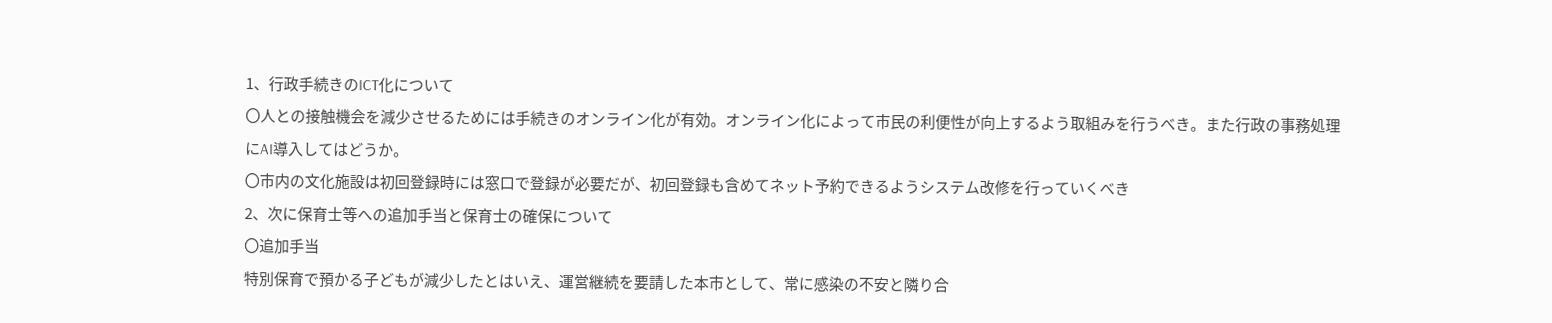1、行政手続きのICT化について
〇人との接触機会を減少させるためには手続きのオンライン化が有効。オンライン化によって市民の利便性が向上するよう取組みを行うべき。また行政の事務処理にAI導入してはどうか。
〇市内の文化施設は初回登録時には窓口で登録が必要だが、初回登録も含めてネット予約できるようシステム改修を行っていくべき
2、次に保育士等への追加手当と保育士の確保について
〇追加手当
特別保育で預かる子どもが減少したとはいえ、運営継続を要請した本市として、常に感染の不安と隣り合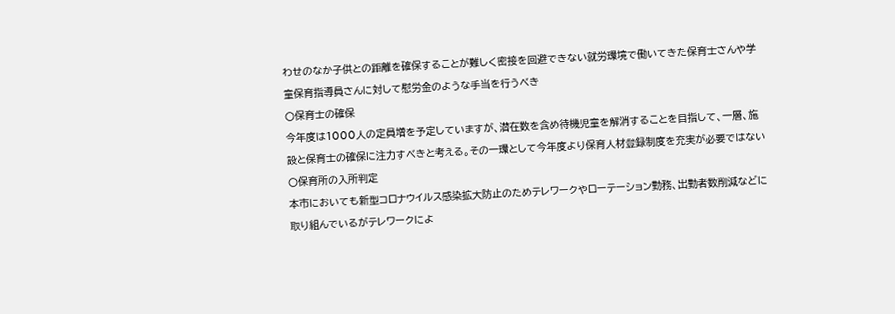わせのなか子供との距離を確保することが難しく密接を回避できない就労環境で働いてきた保育士さんや学童保育指導員さんに対して慰労金のような手当を行うべき
〇保育士の確保
今年度は1000人の定員増を予定していますが、潜在数を含め待機児童を解消することを目指して、一層、施設と保育士の確保に注力すべきと考える。その一環として今年度より保育人材登録制度を充実が必要ではない
〇保育所の入所判定
本市においても新型コロナウイルス感染拡大防止のためテレワークやローテーション勤務、出勤者数削減などに取り組んでいるがテレワークによ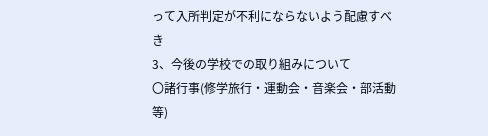って入所判定が不利にならないよう配慮すべき
3、今後の学校での取り組みについて
〇諸行事(修学旅行・運動会・音楽会・部活動等)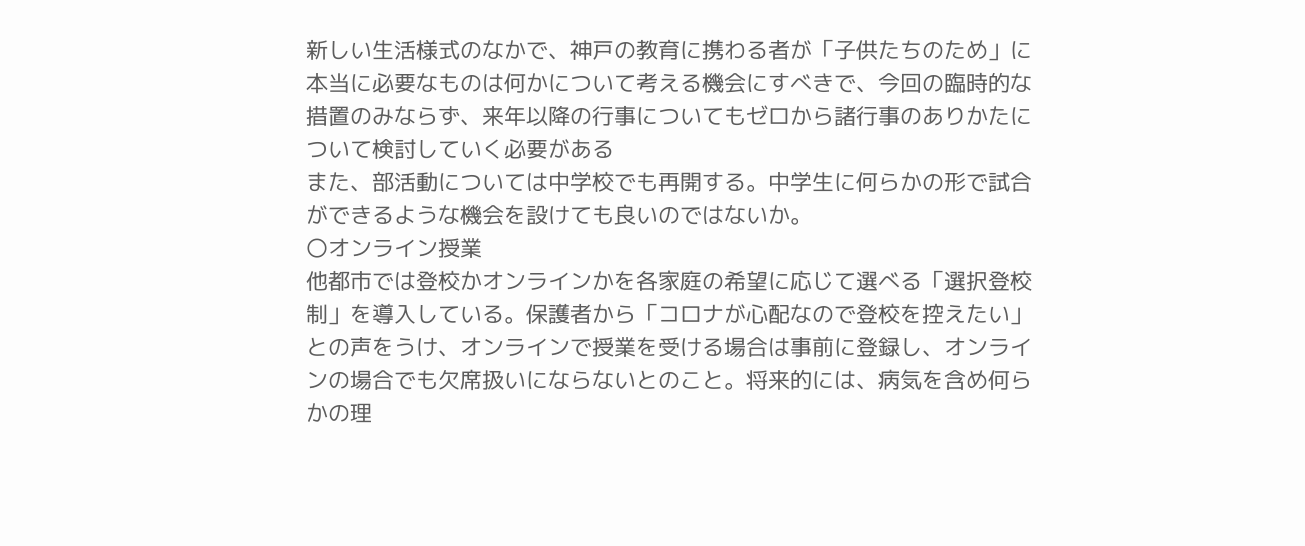新しい生活様式のなかで、神戸の教育に携わる者が「子供たちのため」に本当に必要なものは何かについて考える機会にすべきで、今回の臨時的な措置のみならず、来年以降の行事についてもゼロから諸行事のありかたについて検討していく必要がある
また、部活動については中学校でも再開する。中学生に何らかの形で試合ができるような機会を設けても良いのではないか。
〇オンライン授業
他都市では登校かオンラインかを各家庭の希望に応じて選べる「選択登校制」を導入している。保護者から「コロナが心配なので登校を控えたい」との声をうけ、オンラインで授業を受ける場合は事前に登録し、オンラインの場合でも欠席扱いにならないとのこと。将来的には、病気を含め何らかの理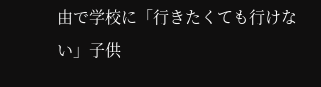由で学校に「行きたくても行けない」子供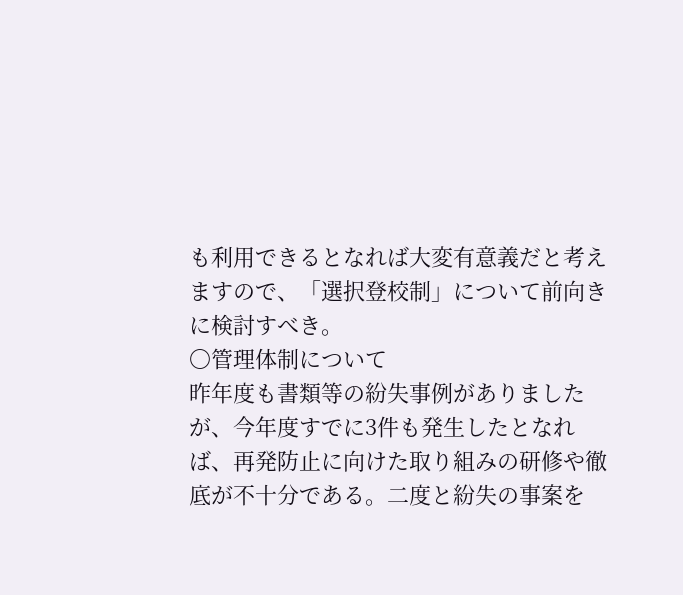も利用できるとなれば大変有意義だと考えますので、「選択登校制」について前向きに検討すべき。
〇管理体制について
昨年度も書類等の紛失事例がありましたが、今年度すでに3件も発生したとなれば、再発防止に向けた取り組みの研修や徹底が不十分である。二度と紛失の事案を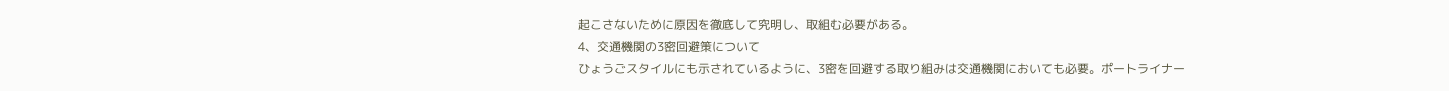起こさないために原因を徹底して究明し、取組む必要がある。
4、交通機関の3密回避策について
ひょうごスタイルにも示されているように、3密を回避する取り組みは交通機関においても必要。ポートライナー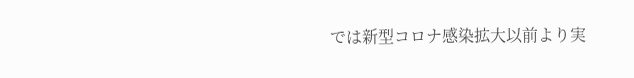では新型コロナ感染拡大以前より実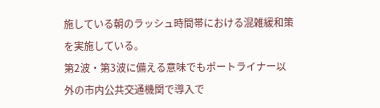施している朝のラッシュ時間帯における混雑緩和策を実施している。
第2波・第3波に備える意味でもポートライナー以外の市内公共交通機関で導入で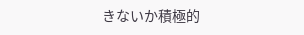きないか積極的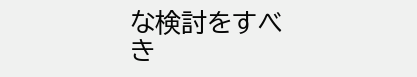な検討をすべき